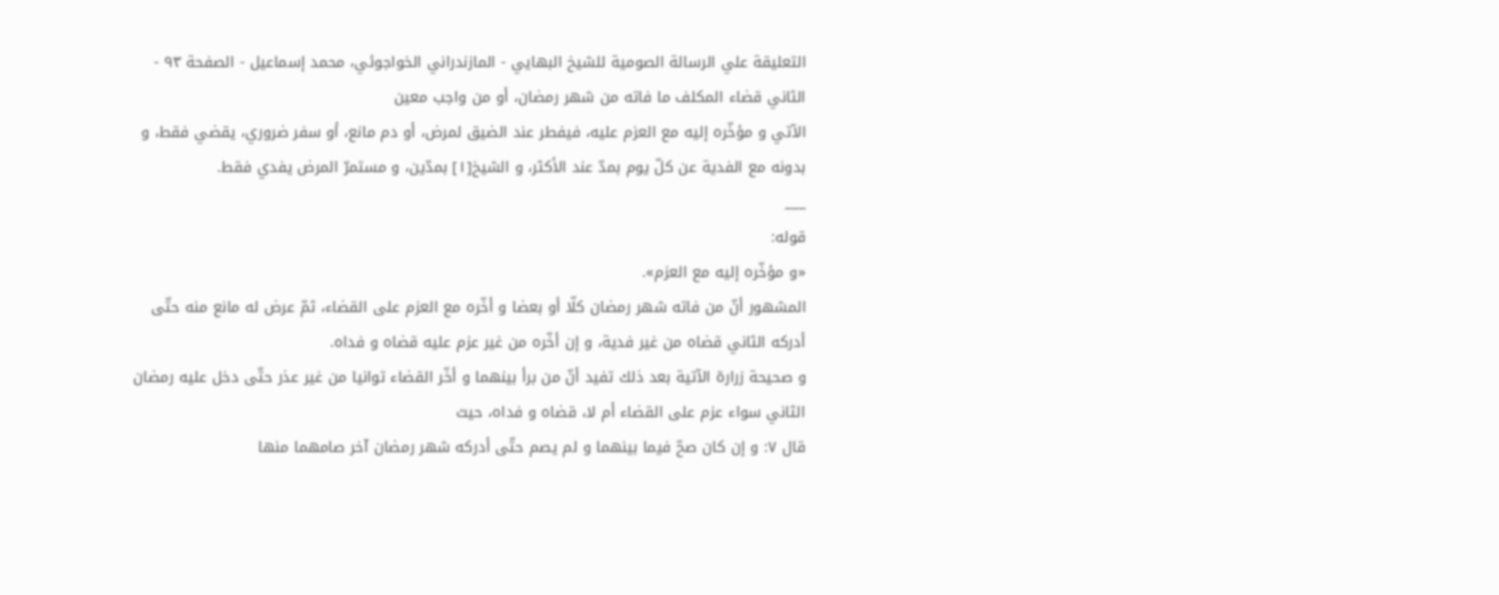التعليقة علي الرسالة الصومية للشیخ البهايي - المازندراني الخواجوئي، محمد إسماعيل - الصفحة ٩٣ - الثاني قضاء المكلف ما فاته من شهر رمضان، أو من واجب معين
الآتي و مؤخّره إليه مع العزم عليه، فيفطر عند الضيق لمرض، أو دم مانع، أو سفر ضروري، يقضي فقط، و بدونه مع الفدية عن كلّ يوم بمدّ عند الأكثر، و الشيخ[١] بمدّين، و مستمرّ المرض يفدي فقط.
___
قوله:
«و مؤخّره إليه مع العزم».
المشهور أنّ من فاته شهر رمضان كلّا أو بعضا و أخّره مع العزم على القضاء، ثمّ عرض له مانع منه حتّى أدركه الثاني قضاه من غير فدية، و إن أخّره من غير عزم عليه قضاه و فداه.
و صحيحة زرارة الآتية بعد ذلك تفيد أنّ من برأ بينهما و أخّر القضاء توانيا من غير عذر حتّى دخل عليه رمضان الثاني سواء عزم على القضاء أم لا، قضاه و فداه، حيث
قال ٧: و إن كان صحّ فيما بينهما و لم يصم حتّى أدركه شهر رمضان آخر صامهما منها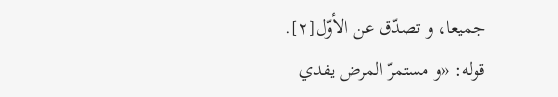جميعا، و تصدّق عن الأوّل[٢].
قوله: «و مستمرّ المرض يفدي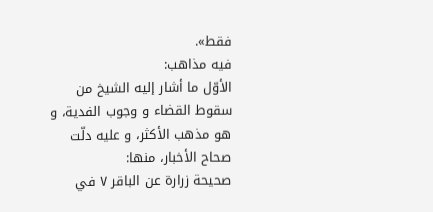فقط».
فيه مذاهب:
الأوّل ما أشار إليه الشيخ من سقوط القضاء و وجوب الفدية، و هو مذهب الأكثر، و عليه دلّت صحاح الأخبار، منها:
صحيحة زرارة عن الباقر ٧ في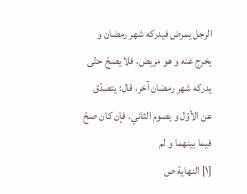الرجل يمرض فيدركه شهر رمضان و يخرج عنه و هو مريض، فلا يصحّ حتّى يدركه شهر رمضان آخر، قال: يتصدّق عن الأوّل و يصوم الثاني. فإن كان صحّ فيما بينهما و لم
[١] النهاية ص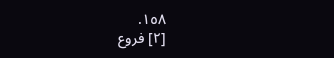١٥٨.
[٢] فروع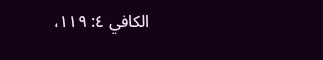الكافي ٤: ١١٩،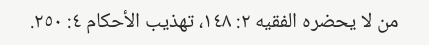من لا يحضره الفقيه ٢: ١٤٨، تهذيب الأحكام ٤: ٢٥٠.